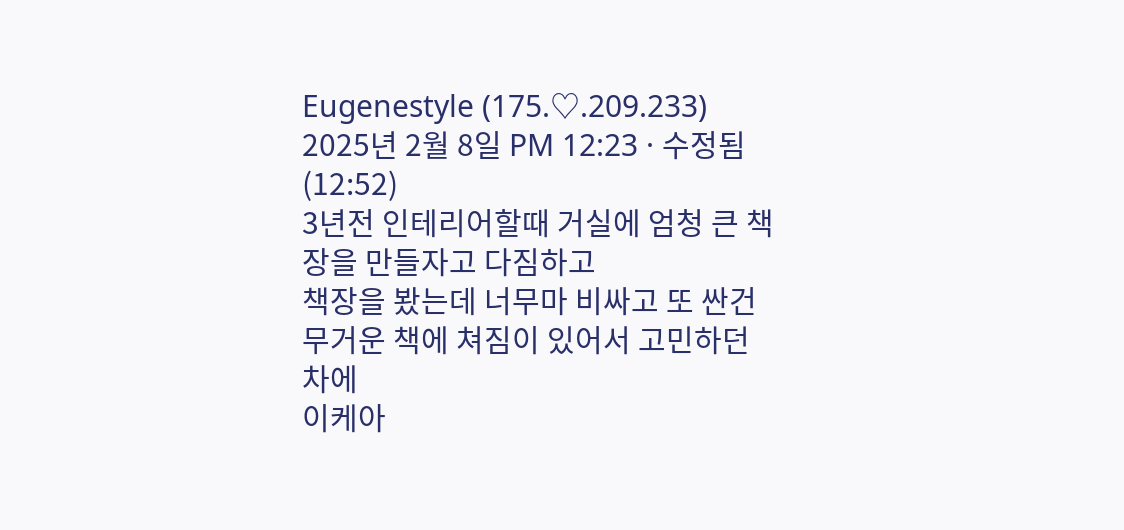Eugenestyle (175.♡.209.233)
2025년 2월 8일 PM 12:23 · 수정됨(12:52)
3년전 인테리어할때 거실에 엄청 큰 책장을 만들자고 다짐하고
책장을 봤는데 너무마 비싸고 또 싼건 무거운 책에 쳐짐이 있어서 고민하던차에
이케아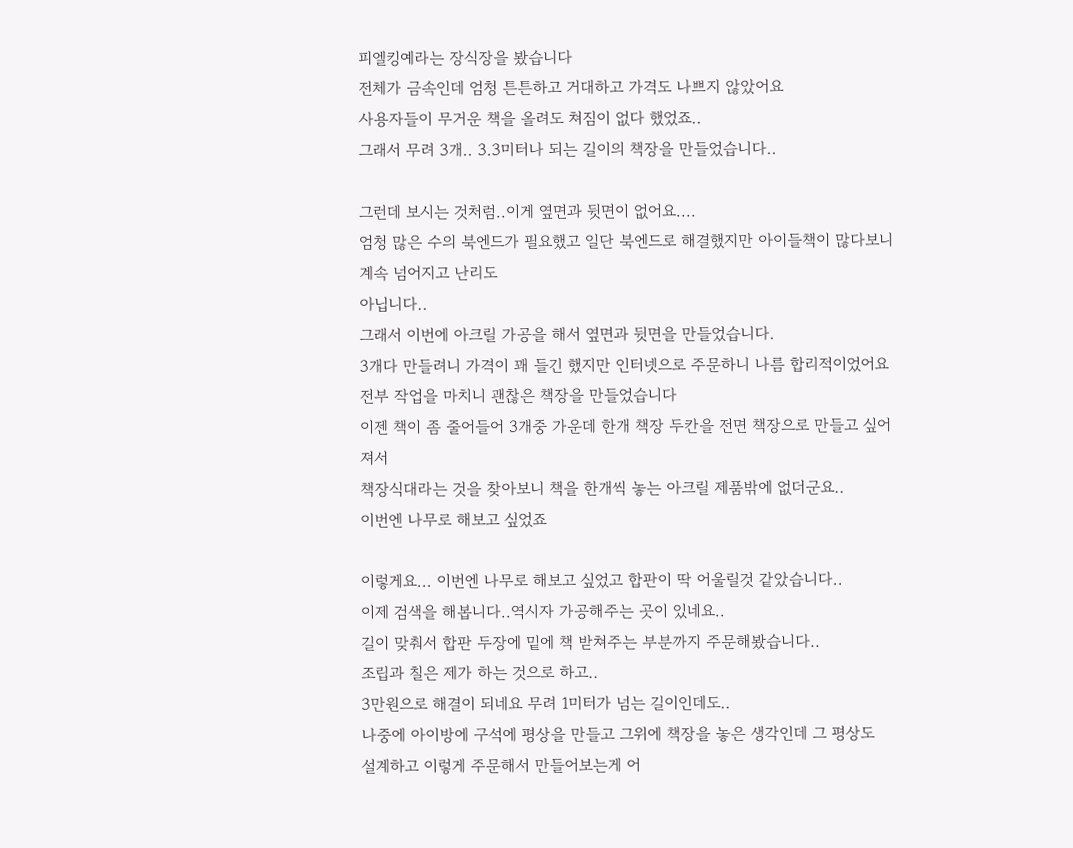피엘킹예라는 장식장을 봤습니다
전체가 금속인데 엄청 튼튼하고 거대하고 가격도 나쁘지 않았어요
사용자들이 무거운 책을 올려도 쳐짐이 없다 했었죠..
그래서 무려 3개.. 3.3미터나 되는 길이의 책장을 만들었습니다..

그런데 보시는 것처럼..이게 옆면과 뒷면이 없어요....
엄청 많은 수의 북엔드가 필요했고 일단 북엔드로 해결했지만 아이들책이 많다보니 계속 넘어지고 난리도
아닙니다..
그래서 이번에 아크릴 가공을 해서 옆면과 뒷면을 만들었습니다.
3개다 만들려니 가격이 꽤 들긴 했지만 인터넷으로 주문하니 나름 합리적이었어요
전부 작업을 마치니 괜찮은 책장을 만들었습니다
이젠 책이 좀 줄어들어 3개중 가운데 한개 책장 두칸을 전면 책장으로 만들고 싶어져서
책장식대라는 것을 찾아보니 책을 한개씩 놓는 아크릴 제품밖에 없더군요..
이번엔 나무로 해보고 싶었죠

이렇게요... 이번엔 나무로 해보고 싶었고 합판이 딱 어울릴것 같았습니다..
이제 검색을 해봅니다..역시자 가공해주는 곳이 있네요..
길이 맞춰서 합판 두장에 밑에 책 받쳐주는 부분까지 주문해봤습니다..
조립과 칠은 제가 하는 것으로 하고..
3만원으로 해결이 되네요 무려 1미터가 넘는 길이인데도..
나중에 아이방에 구석에 평상을 만들고 그위에 책장을 놓은 생각인데 그 평상도
설계하고 이렇게 주문해서 만들어보는게 어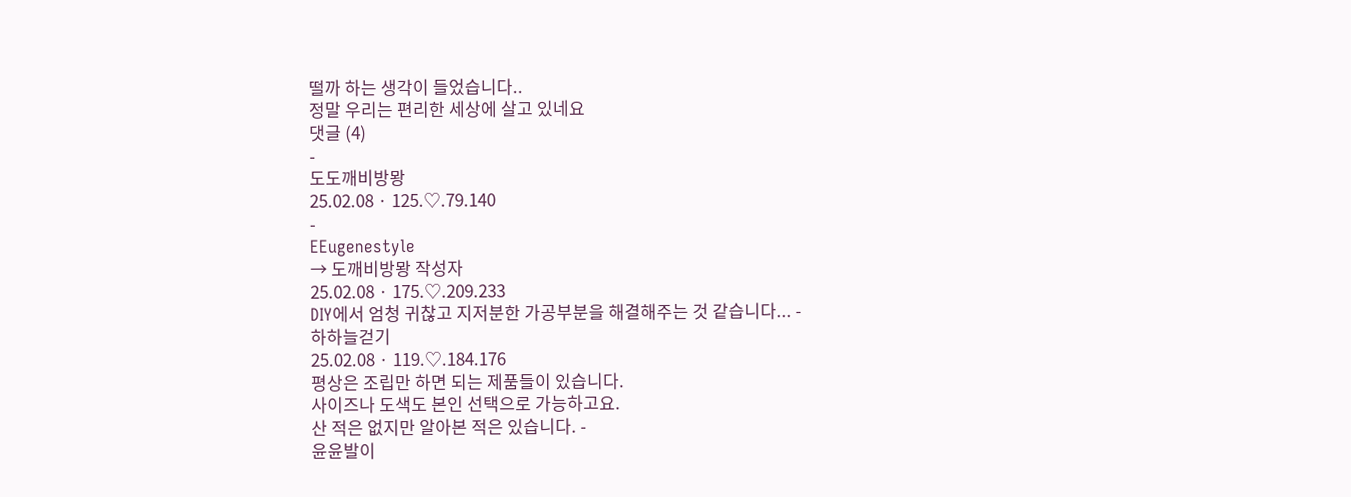떨까 하는 생각이 들었습니다..
정말 우리는 편리한 세상에 살고 있네요
댓글 (4)
-
도도깨비방뫙
25.02.08 · 125.♡.79.140
-
EEugenestyle
→ 도깨비방뫙 작성자
25.02.08 · 175.♡.209.233
DIY에서 엄청 귀찮고 지저분한 가공부분을 해결해주는 것 같습니다... -
하하늘걷기
25.02.08 · 119.♡.184.176
평상은 조립만 하면 되는 제품들이 있습니다.
사이즈나 도색도 본인 선택으로 가능하고요.
산 적은 없지만 알아본 적은 있습니다. -
윤윤발이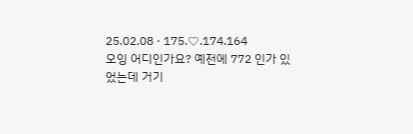25.02.08 · 175.♡.174.164
오잉 어디인가요? 예전에 772 인가 있었는데 거기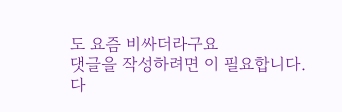도 요즘 비싸더라구요
댓글을 작성하려면 이 필요합니다.
다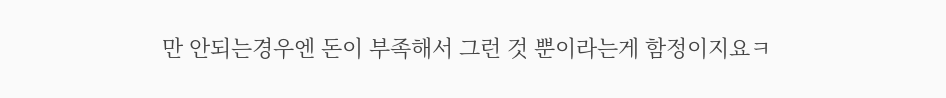만 안되는경우엔 돈이 부족해서 그런 것 뿐이라는게 함정이지요ㅋ